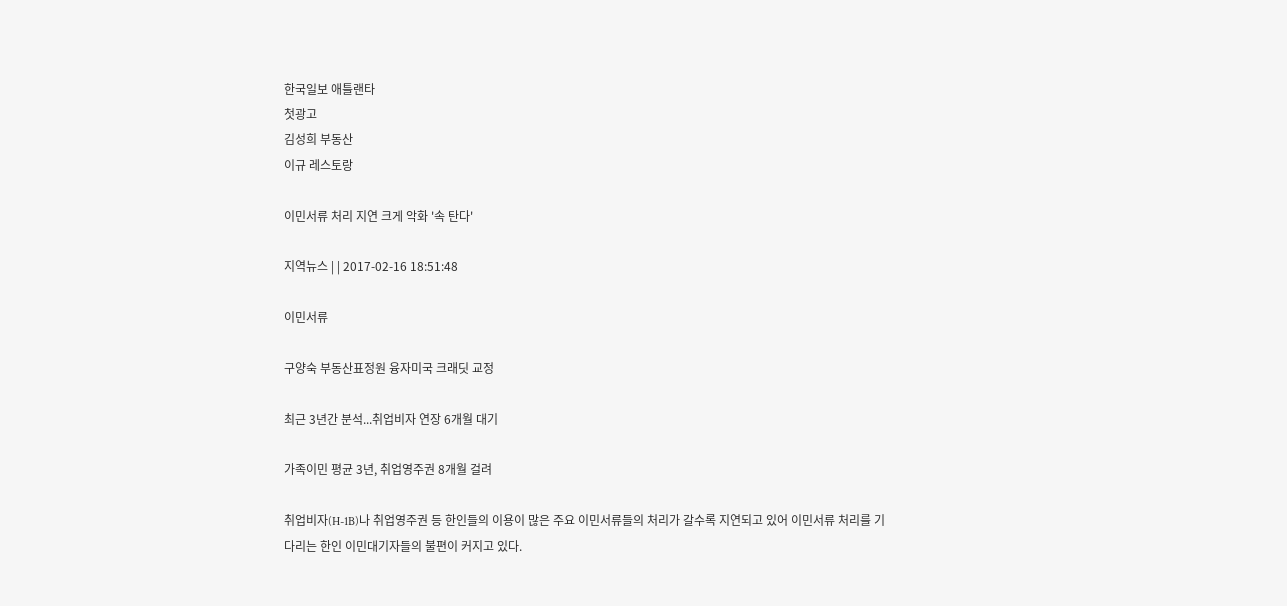한국일보 애틀랜타
첫광고
김성희 부동산
이규 레스토랑

이민서류 처리 지연 크게 악화 '속 탄다'

지역뉴스 | | 2017-02-16 18:51:48

이민서류

구양숙 부동산표정원 융자미국 크래딧 교정

최근 3년간 분석...취업비자 연장 6개월 대기

가족이민 평균 3년, 취업영주권 8개월 걸려

취업비자(H-1B)나 취업영주권 등 한인들의 이용이 많은 주요 이민서류들의 처리가 갈수록 지연되고 있어 이민서류 처리를 기다리는 한인 이민대기자들의 불편이 커지고 있다.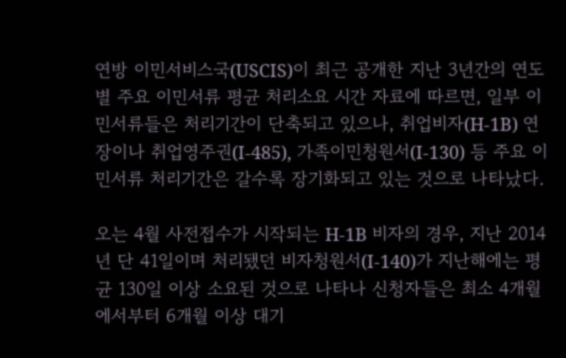연방 이민서비스국(USCIS)이 최근 공개한 지난 3년간의 연도별 주요 이민서류 평균 처리소요 시간 자료에 따르면, 일부 이민서류들은 처리기간이 단축되고 있으나, 취업비자(H-1B) 연장이나 취업영주권(I-485), 가족이민청원서(I-130) 등 주요 이민서류 처리기간은 갈수록 장기화되고 있는 것으로 나타났다.

오는 4월 사전접수가 시작되는 H-1B 비자의 경우, 지난 2014년 단 41일이며 처리됐던 비자청원서(I-140)가 지난해에는 평균 130일 이상 소요된 것으로 나타나 신청자들은 최소 4개월에서부터 6개월 이상 대기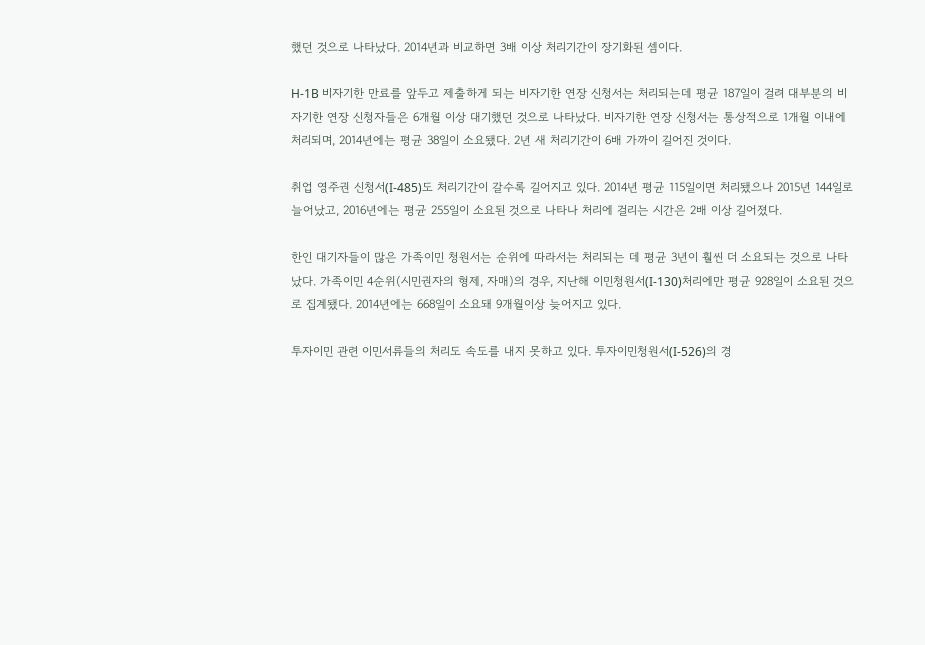했던 것으로 나타났다. 2014년과 비교하면 3배 이상 처리기간이 장기화된 셈이다.

H-1B 비자기한 만료를 앞두고 제출하게 되는 비자기한 연장 신청서는 처리되는데 평균 187일이 걸려 대부분의 비자기한 연장 신청자들은 6개월 이상 대기했던 것으로 나타났다. 비자기한 연장 신청서는 통상적으로 1개월 이내에 처리되며, 2014년에는 평균 38일이 소요됐다. 2년 새 처리기간이 6배 가까이 길어진 것이다.

취업 영주권 신청서(I-485)도 처리기간이 갈수록 길어지고 있다. 2014년 평균 115일이면 처리됐으나 2015년 144일로 늘어났고, 2016년에는 평균 255일이 소요된 것으로 나타나 처리에 걸리는 시간은 2배 이상 길어졌다.

한인 대기자들이 많은 가족이민 청원서는 순위에 따라서는 처리되는 데 평균 3년이 훨씬 더 소요되는 것으로 나타났다. 가족이민 4순위(시민권자의 형제, 자매)의 경우, 지난해 이민청원서(I-130)처리에만 평균 928일이 소요된 것으로 집계됐다. 2014년에는 668일이 소요돼 9개월이상 늦어지고 있다.

투자이민 관련 이민서류들의 처리도 속도를 내지 못하고 있다. 투자이민청원서(I-526)의 경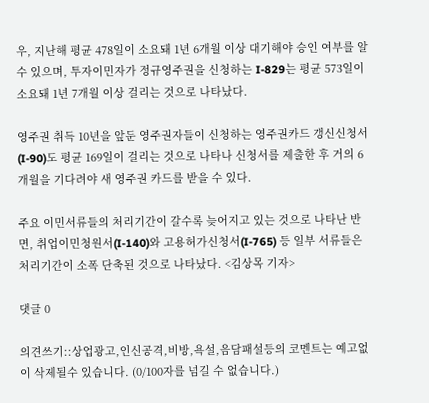우, 지난해 평균 478일이 소요돼 1년 6개월 이상 대기해야 승인 여부를 알 수 있으며, 투자이민자가 정규영주권을 신청하는 I-829는 평균 573일이 소요돼 1년 7개월 이상 걸리는 것으로 나타났다.

영주권 취득 10년을 앞둔 영주권자들이 신청하는 영주권카드 갱신신청서(I-90)도 평균 169일이 걸리는 것으로 나타나 신청서를 제출한 후 거의 6개월을 기다려야 새 영주권 카드를 받을 수 있다.

주요 이민서류들의 처리기간이 갈수록 늦어지고 있는 것으로 나타난 반면, 취업이민청원서(I-140)와 고용허가신청서(I-765) 등 일부 서류들은 처리기간이 소폭 단축된 것으로 나타났다. <김상목 기자>

댓글 0

의견쓰기::상업광고,인신공격,비방,욕설,음담패설등의 코멘트는 예고없이 삭제될수 있습니다. (0/100자를 넘길 수 없습니다.)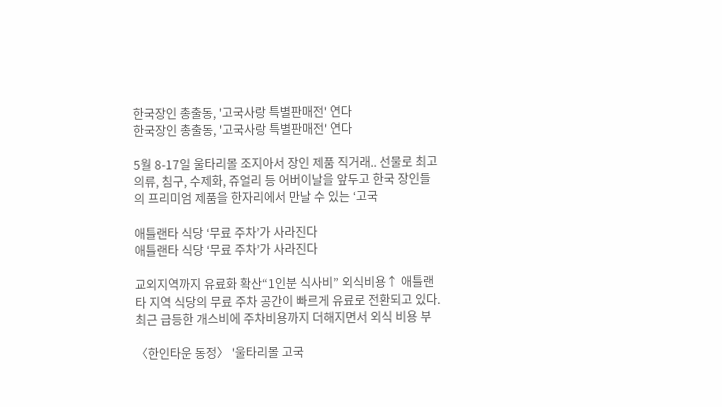한국장인 총출동, '고국사랑 특별판매전' 연다
한국장인 총출동, '고국사랑 특별판매전' 연다

5월 8-17일 울타리몰 조지아서 장인 제품 직거래.. 선물로 최고의류, 침구, 수제화, 쥬얼리 등 어버이날을 앞두고 한국 장인들의 프리미엄 제품을 한자리에서 만날 수 있는 ‘고국

애틀랜타 식당 ‘무료 주차’가 사라진다
애틀랜타 식당 ‘무료 주차’가 사라진다

교외지역까지 유료화 확산“1인분 식사비” 외식비용↑ 애틀랜타 지역 식당의 무료 주차 공간이 빠르게 유료로 전환되고 있다. 최근 급등한 개스비에 주차비용까지 더해지면서 외식 비용 부

〈한인타운 동정〉 '울타리몰 고국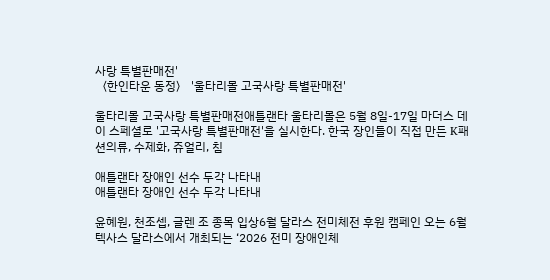사랑 특별판매전'
〈한인타운 동정〉 '울타리몰 고국사랑 특별판매전'

울타리몰 고국사랑 특별판매전애틀랜타 울타리몰은 5월 8일-17일 마더스 데이 스페셜로 '고국사랑 특별판매전'을 실시한다. 한국 장인들이 직접 만든 K패션의류, 수제화, 쥬얼리, 침

애틀랜타 장애인 선수 두각 나타내
애틀랜타 장애인 선수 두각 나타내

윤혜원, 천조셉, 글렌 조 종목 입상6월 달라스 전미체전 후원 캠페인 오는 6월 텍사스 달라스에서 개최되는 ‘2026 전미 장애인체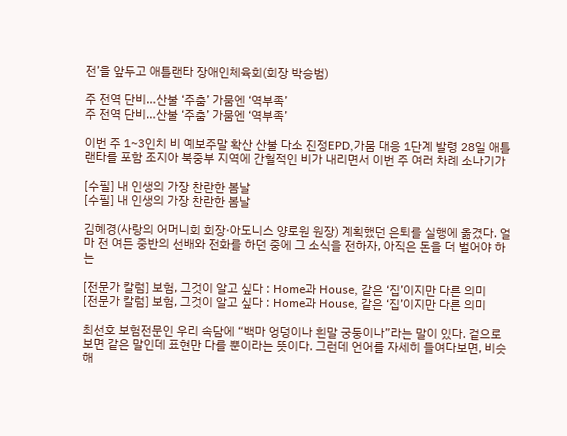전’을 앞두고 애틀랜타 장애인체육회(회장 박승범)

주 전역 단비…산불 ‘주춤’ 가뭄엔 ‘역부족’
주 전역 단비…산불 ‘주춤’ 가뭄엔 ‘역부족’

이번 주 1~3인치 비 예보주말 확산 산불 다소 진정EPD,가뭄 대응 1단계 발령 28일 애틀랜타를 포함 조지아 북중부 지역에 간헐적인 비가 내리면서 이번 주 여러 차례 소나기가

[수필] 내 인생의 가장 찬란한 봄날
[수필] 내 인생의 가장 찬란한 봄날

김혜경(사랑의 어머니회 회장·아도니스 양로원 원장) 계획했던 은퇴를 실행에 옮겼다. 얼마 전 여든 중반의 선배와 전화를 하던 중에 그 소식을 전하자, 아직은 돈을 더 벌어야 하는

[전문가 칼럼] 보험, 그것이 알고 싶다 : Home과 House, 같은 ‘집’이지만 다른 의미
[전문가 칼럼] 보험, 그것이 알고 싶다 : Home과 House, 같은 ‘집’이지만 다른 의미

최선호 보험전문인 우리 속담에 “백마 엉덩이나 흰말 궁둥이나”라는 말이 있다. 겉으로 보면 같은 말인데 표현만 다를 뿐이라는 뜻이다. 그런데 언어를 자세히 들여다보면, 비슷해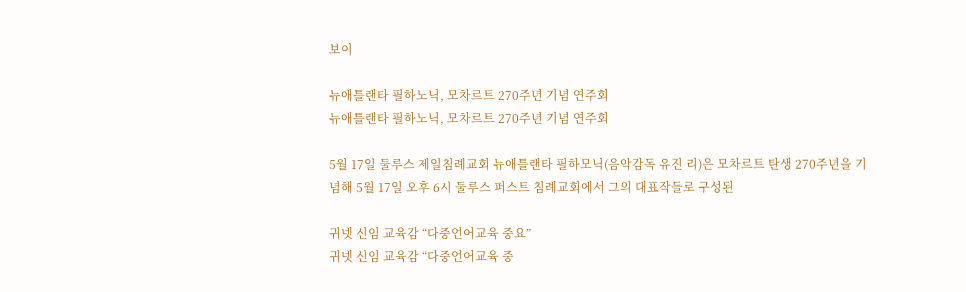보이

뉴애틀랜타 필하노닉, 모차르트 270주년 기념 연주회
뉴애틀랜타 필하노닉, 모차르트 270주년 기념 연주회

5월 17일 둘루스 제일침례교회 뉴애틀랜타 필하모닉(음악감독 유진 리)은 모차르트 탄생 270주년을 기념해 5월 17일 오후 6시 둘루스 퍼스트 침례교회에서 그의 대표작들로 구성된

귀넷 신임 교육감 “다중언어교육 중요”
귀넷 신임 교육감 “다중언어교육 중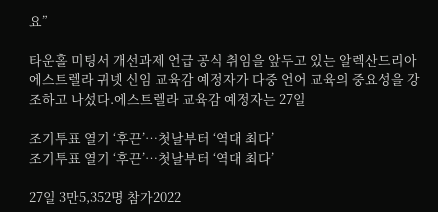요”

타운홀 미팅서 개선과제 언급 공식 취임을 앞두고 있는 알렉산드리아 에스트렐라 귀넷 신임 교육감 예정자가 다중 언어 교육의 중요성을 강조하고 나섰다.에스트렐라 교육감 예정자는 27일

조기투표 열기 ‘후끈’…첫날부터 ‘역대 최다’
조기투표 열기 ‘후끈’…첫날부터 ‘역대 최다’

27일 3만5,352명 참가2022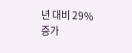년 대비 29% 증가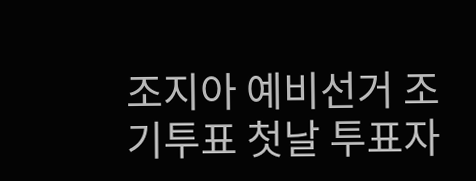조지아 예비선거 조기투표 첫날 투표자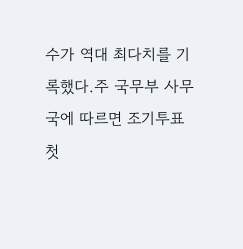수가 역대 최다치를 기록했다.주 국무부 사무국에 따르면 조기투표 첫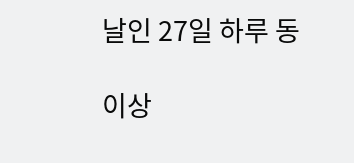날인 27일 하루 동

이상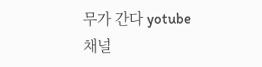무가 간다 yotube 채널